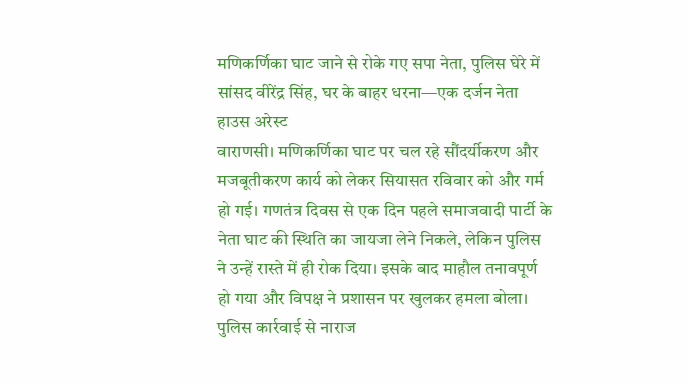मणिकर्णिका घाट जाने से रोके गए सपा नेता, पुलिस घेरे में सांसद वीरेंद्र सिंह, घर के बाहर धरना—एक दर्जन नेता हाउस अरेस्ट
वाराणसी। मणिकर्णिका घाट पर चल रहे सौंदर्यीकरण और मजबूतीकरण कार्य को लेकर सियासत रविवार को और गर्म हो गई। गणतंत्र दिवस से एक दिन पहले समाजवादी पार्टी के नेता घाट की स्थिति का जायजा लेने निकले, लेकिन पुलिस ने उन्हें रास्ते में ही रोक दिया। इसके बाद माहौल तनावपूर्ण हो गया और विपक्ष ने प्रशासन पर खुलकर हमला बोला।
पुलिस कार्रवाई से नाराज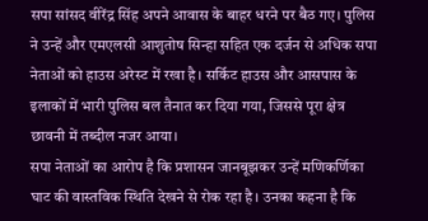सपा सांसद वीरेंद्र सिंह अपने आवास के बाहर धरने पर बैठ गए। पुलिस ने उन्हें और एमएलसी आशुतोष सिन्हा सहित एक दर्जन से अधिक सपा नेताओं को हाउस अरेस्ट में रखा है। सर्किट हाउस और आसपास के इलाकों में भारी पुलिस बल तैनात कर दिया गया, जिससे पूरा क्षेत्र छावनी में तब्दील नजर आया।
सपा नेताओं का आरोप है कि प्रशासन जानबूझकर उन्हें मणिकर्णिका घाट की वास्तविक स्थिति देखने से रोक रहा है। उनका कहना है कि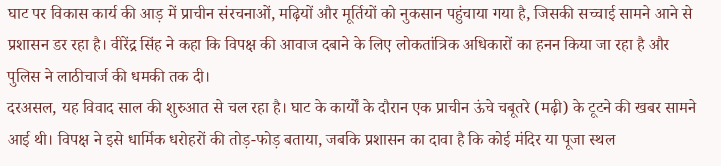घाट पर विकास कार्य की आड़ में प्राचीन संरचनाओं, मढ़ियों और मूर्तियों को नुकसान पहुंचाया गया है, जिसकी सच्चाई सामने आने से प्रशासन डर रहा है। वीरेंद्र सिंह ने कहा कि विपक्ष की आवाज दबाने के लिए लोकतांत्रिक अधिकारों का हनन किया जा रहा है और पुलिस ने लाठीचार्ज की धमकी तक दी।
दरअसल, यह विवाद साल की शुरुआत से चल रहा है। घाट के कार्यों के दौरान एक प्राचीन ऊंचे चबूतरे (मढ़ी) के टूटने की खबर सामने आई थी। विपक्ष ने इसे धार्मिक धरोहरों की तोड़-फोड़ बताया, जबकि प्रशासन का दावा है कि कोई मंदिर या पूजा स्थल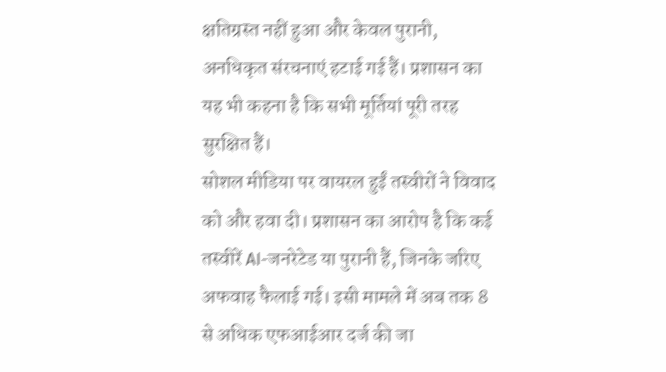क्षतिग्रस्त नहीं हुआ और केवल पुरानी, अनधिकृत संरचनाएं हटाई गई हैं। प्रशासन का यह भी कहना है कि सभी मूर्तियां पूरी तरह सुरक्षित हैं।
सोशल मीडिया पर वायरल हुईं तस्वीरों ने विवाद को और हवा दी। प्रशासन का आरोप है कि कई तस्वीरें AI-जनरेटेड या पुरानी हैं, जिनके जरिए अफवाह फैलाई गई। इसी मामले में अब तक 8 से अधिक एफआईआर दर्ज की जा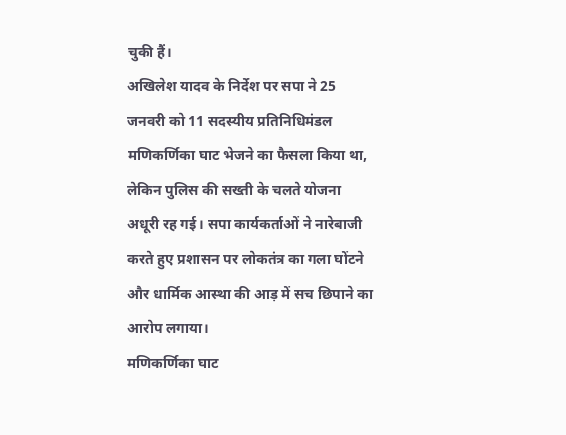चुकी हैं।
अखिलेश यादव के निर्देश पर सपा ने 25 जनवरी को 11 सदस्यीय प्रतिनिधिमंडल मणिकर्णिका घाट भेजने का फैसला किया था, लेकिन पुलिस की सख्ती के चलते योजना अधूरी रह गई। सपा कार्यकर्ताओं ने नारेबाजी करते हुए प्रशासन पर लोकतंत्र का गला घोंटने और धार्मिक आस्था की आड़ में सच छिपाने का आरोप लगाया।
मणिकर्णिका घाट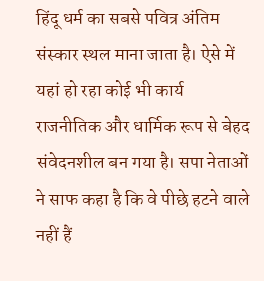हिंदू धर्म का सबसे पवित्र अंतिम संस्कार स्थल माना जाता है। ऐसे में यहां हो रहा कोई भी कार्य राजनीतिक और धार्मिक रूप से बेहद संवेदनशील बन गया है। सपा नेताओं ने साफ कहा है कि वे पीछे हटने वाले नहीं हैं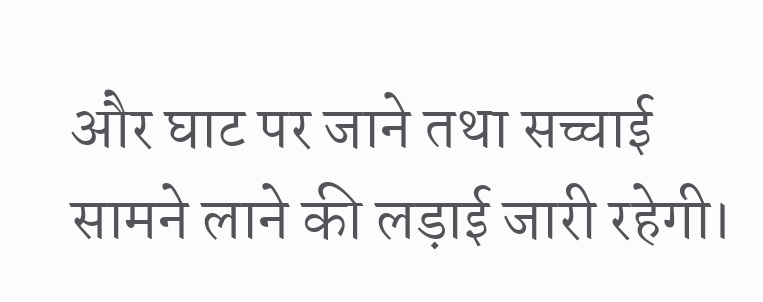और घाट पर जाने तथा सच्चाई सामने लाने की लड़ाई जारी रहेगी।